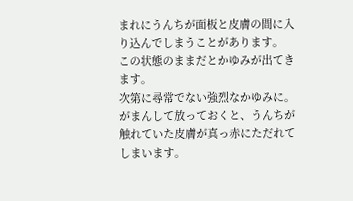まれにうんちが面板と皮膚の間に入り込んでしまうことがあります。
この状態のままだとかゆみが出てきます。
次第に尋常でない強烈なかゆみに。がまんして放っておくと、うんちが触れていた皮膚が真っ赤にただれてしまいます。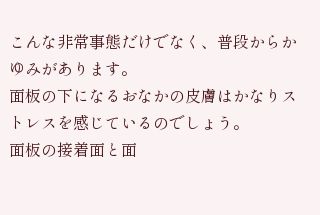こんな非常事態だけでなく、普段からかゆみがあります。
面板の下になるおなかの皮膚はかなりストレスを感じているのでしょう。
面板の接着面と面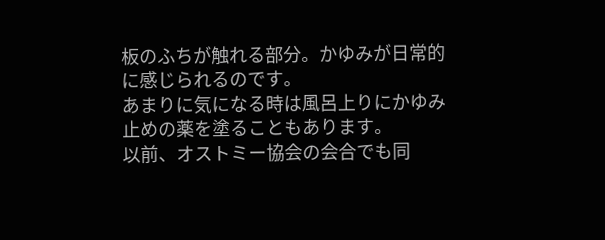板のふちが触れる部分。かゆみが日常的に感じられるのです。
あまりに気になる時は風呂上りにかゆみ止めの薬を塗ることもあります。
以前、オストミー協会の会合でも同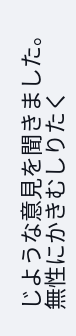じような意見を聞きました。
無性にかきむしりたく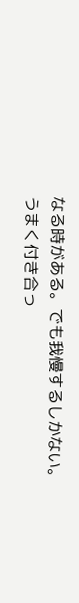なる時がある。でも我慢するしかない。
うまく付き合っ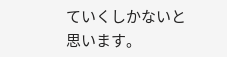ていくしかないと思います。